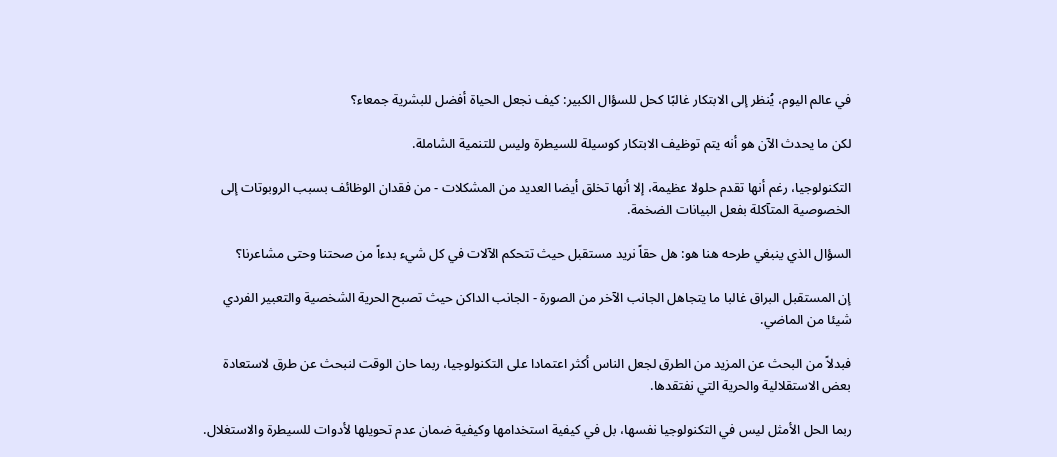في عالم اليوم، يُنظر إلى الابتكار غالبًا كحل للسؤال الكبير: كيف نجعل الحياة أفضل للبشرية جمعاء؟

لكن ما يحدث الآن هو أنه يتم توظيف الابتكار كوسيلة للسيطرة وليس للتنمية الشاملة.

التكنولوجيا، رغم أنها تقدم حلولا عظيمة، إلا أنها تخلق أيضا العديد من المشكلات - من فقدان الوظائف بسبب الروبوتات إلى الخصوصية المتآكلة بفعل البيانات الضخمة.

السؤال الذي ينبغي طرحه هنا هو: هل حقاً نريد مستقبل حيث تتحكم الآلات في كل شيء بدءاً من صحتنا وحتى مشاعرنا؟

إن المستقبل البراق غالبا ما يتجاهل الجانب الآخر من الصورة - الجانب الداكن حيث تصبح الحرية الشخصية والتعبير الفردي شيئا من الماضي.

فبدلاً من البحث عن المزيد من الطرق لجعل الناس أكثر اعتمادا على التكنولوجيا، ربما حان الوقت لنبحث عن طرق لاستعادة بعض الاستقلالية والحرية التي نفتقدها.

ربما الحل الأمثل ليس في التكنولوجيا نفسها، بل في كيفية استخدامها وكيفية ضمان عدم تحويلها لأدوات للسيطرة والاستغلال.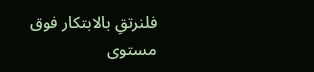فلنرتقِ بالابتكار فوق مستوى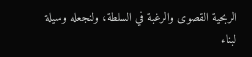الربحية القصوى والرغبة في السلطة، ولنجعله وسيلة لبناء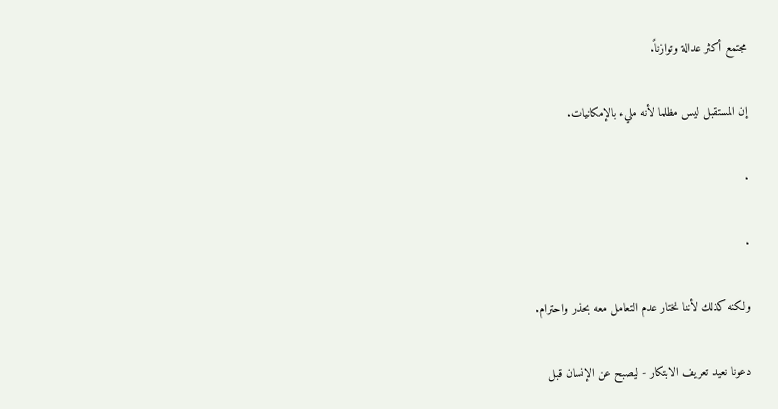مجتمع أكثر عدالة وتوازناً.

إن المستقبل ليس مظلما لأنه مليء بالإمكانيات.

.

.

ولكنه كذلك لأننا نختار عدم التعامل معه بحذر واحترام.

دعونا نعيد تعريف الابتكار - ليصبح عن الإنسان قبل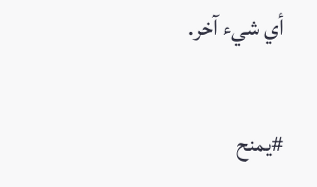أي شيء آخر.

#يمنح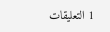1 التعليقات